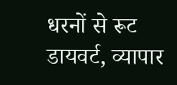धरनों से रूट डायवर्ट, व्यापार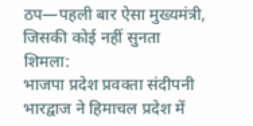ठप—पहली बार ऐसा मुख्यमंत्री, जिसकी कोई नहीं सुनता
शिमला:
भाजपा प्रदेश प्रवक्ता संदीपनी भारद्वाज ने हिमाचल प्रदेश में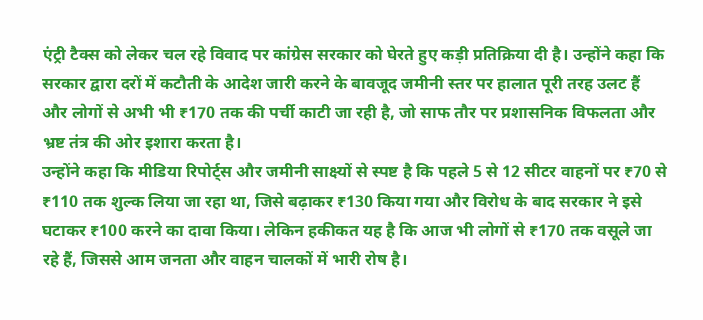एंट्री टैक्स को लेकर चल रहे विवाद पर कांग्रेस सरकार को घेरते हुए कड़ी प्रतिक्रिया दी है। उन्होंने कहा कि सरकार द्वारा दरों में कटौती के आदेश जारी करने के बावजूद जमीनी स्तर पर हालात पूरी तरह उलट हैं और लोगों से अभी भी ₹170 तक की पर्ची काटी जा रही है, जो साफ तौर पर प्रशासनिक विफलता और भ्रष्ट तंत्र की ओर इशारा करता है।
उन्होंने कहा कि मीडिया रिपोर्ट्स और जमीनी साक्ष्यों से स्पष्ट है कि पहले 5 से 12 सीटर वाहनों पर ₹70 से ₹110 तक शुल्क लिया जा रहा था, जिसे बढ़ाकर ₹130 किया गया और विरोध के बाद सरकार ने इसे घटाकर ₹100 करने का दावा किया। लेकिन हकीकत यह है कि आज भी लोगों से ₹170 तक वसूले जा रहे हैं, जिससे आम जनता और वाहन चालकों में भारी रोष है।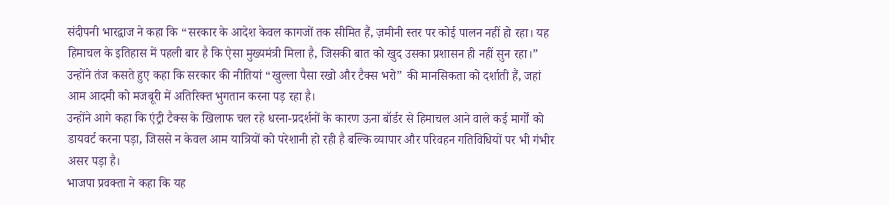संदीपनी भारद्वाज ने कहा कि “सरकार के आदेश केवल कागजों तक सीमित हैं, ज़मीनी स्तर पर कोई पालन नहीं हो रहा। यह हिमाचल के इतिहास में पहली बार है कि ऐसा मुख्यमंत्री मिला है, जिसकी बात को खुद उसका प्रशासन ही नहीं सुन रहा।”
उन्होंने तंज कसते हुए कहा कि सरकार की नीतियां “खुल्ला पैसा रखो और टैक्स भरो” की मानसिकता को दर्शाती हैं, जहां आम आदमी को मजबूरी में अतिरिक्त भुगतान करना पड़ रहा है।
उन्होंने आगे कहा कि एंट्री टैक्स के खिलाफ चल रहे धरना-प्रदर्शनों के कारण ऊना बॉर्डर से हिमाचल आने वाले कई मार्गों को डायवर्ट करना पड़ा, जिससे न केवल आम यात्रियों को परेशानी हो रही है बल्कि व्यापार और परिवहन गतिविधियों पर भी गंभीर असर पड़ा है।
भाजपा प्रवक्ता ने कहा कि यह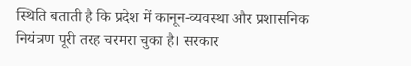स्थिति बताती है कि प्रदेश में कानून-व्यवस्था और प्रशासनिक नियंत्रण पूरी तरह चरमरा चुका है। सरकार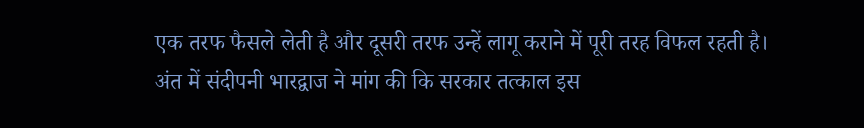एक तरफ फैसले लेती है और दूसरी तरफ उन्हें लागू कराने में पूरी तरह विफल रहती है।
अंत में संदीपनी भारद्वाज ने मांग की कि सरकार तत्काल इस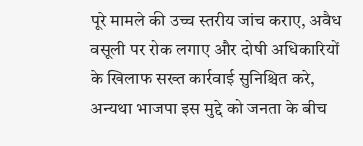पूरे मामले की उच्च स्तरीय जांच कराए, अवैध वसूली पर रोक लगाए और दोषी अधिकारियों के खिलाफ सख्त कार्रवाई सुनिश्चित करे, अन्यथा भाजपा इस मुद्दे को जनता के बीच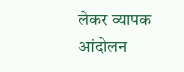लेकर व्यापक आंदोलन